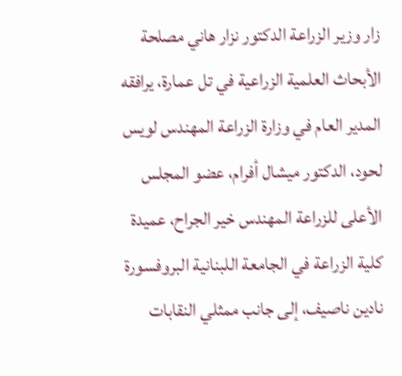زار وزير الزراعة الدكتور نزار هاني مصلحة الأبحاث العلمية الزراعية في تل عمارة، يرافقه المدير العام في وزارة الزراعة المهندس لويس لحود، الدكتور ميشال أفرام، عضو المجلس الأعلى للزراعة المهندس خير الجراح، عميدة كلية الزراعة في الجامعة اللبنانية البروفسورة نادين ناصيف، إلى جانب ممثلي النقابات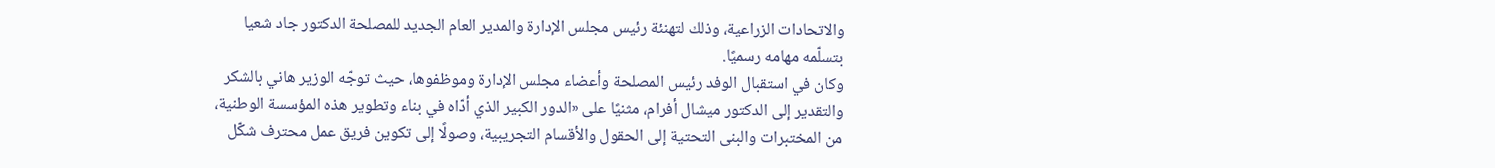والاتحادات الزراعية، وذلك لتهنئة رئيس مجلس الإدارة والمدير العام الجديد للمصلحة الدكتور جاد شعيا بتسلّمه مهامه رسميًا.
وكان في استقبال الوفد رئيس المصلحة وأعضاء مجلس الإدارة وموظفوها، حيث توجّه الوزير هاني بالشكر والتقدير إلى الدكتور ميشال أفرام، مثنيًا على «الدور الكبير الذي أدّاه في بناء وتطوير هذه المؤسسة الوطنية، من المختبرات والبنى التحتية إلى الحقول والأقسام التجريبية، وصولًا إلى تكوين فريق عمل محترف شكّل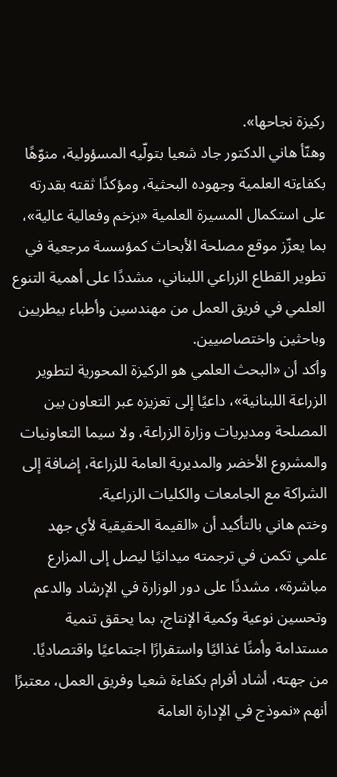ركيزة نجاحها».
وهنّأ هاني الدكتور جاد شعيا بتولّيه المسؤولية، منوّهًا بكفاءته العلمية وجهوده البحثية، ومؤكدًا ثقته بقدرته على استكمال المسيرة العلمية «بزخم وفعالية عالية»، بما يعزّز موقع مصلحة الأبحاث كمؤسسة مرجعية في تطوير القطاع الزراعي اللبناني، مشددًا على أهمية التنوع العلمي في فريق العمل من مهندسين وأطباء بيطريين وباحثين واختصاصيين.
وأكد أن «البحث العلمي هو الركيزة المحورية لتطوير الزراعة اللبنانية»، داعيًا إلى تعزيزه عبر التعاون بين المصلحة ومديريات وزارة الزراعة، ولا سيما التعاونيات والمشروع الأخضر والمديرية العامة للزراعة، إضافة إلى الشراكة مع الجامعات والكليات الزراعية.
وختم هاني بالتأكيد أن «القيمة الحقيقية لأي جهد علمي تكمن في ترجمته ميدانيًا ليصل إلى المزارع مباشرة»، مشددًا على دور الوزارة في الإرشاد والدعم وتحسين نوعية وكمية الإنتاج، بما يحقق تنمية مستدامة وأمنًا غذائيًا واستقرارًا اجتماعيًا واقتصاديًا.
من جهته، أشاد أفرام بكفاءة شعيا وفريق العمل، معتبرًا أنهم «نموذج في الإدارة العامة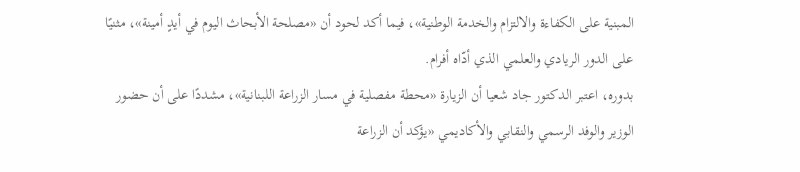المبنية على الكفاءة والالتزام والخدمة الوطنية»، فيما أكد لحود أن «مصلحة الأبحاث اليوم في أيدٍ أمينة»، مثنيًا على الدور الريادي والعلمي الذي أدّاه أفرام.
بدوره، اعتبر الدكتور جاد شعيا أن الزيارة «محطة مفصلية في مسار الزراعة اللبنانية»، مشددًا على أن حضور الوزير والوفد الرسمي والنقابي والأكاديمي «يؤكد أن الزراعة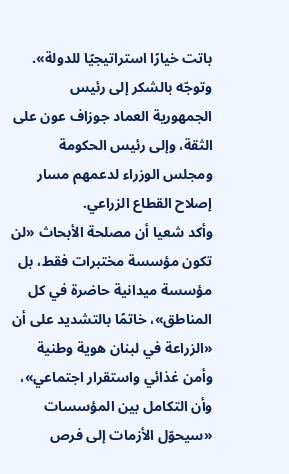باتت خيارًا استراتيجيًا للدولة». وتوجّه بالشكر إلى رئيس الجمهورية العماد جوزاف عون على الثقة، وإلى رئيس الحكومة ومجلس الوزراء لدعمهم مسار إصلاح القطاع الزراعي.
وأكد شعيا أن مصلحة الأبحاث «لن تكون مؤسسة مختبرات فقط، بل مؤسسة ميدانية حاضرة في كل المناطق»، خاتمًا بالتشديد على أن «الزراعة في لبنان هوية وطنية وأمن غذائي واستقرار اجتماعي»، وأن التكامل بين المؤسسات «سيحوّل الأزمات إلى فرص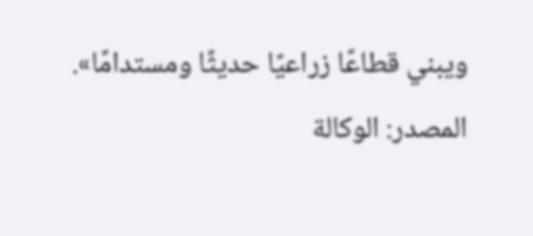ويبني قطاعًا زراعيًا حديثًا ومستدامًا».
المصدر: الوكالة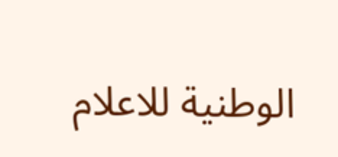الوطنية للاعلام